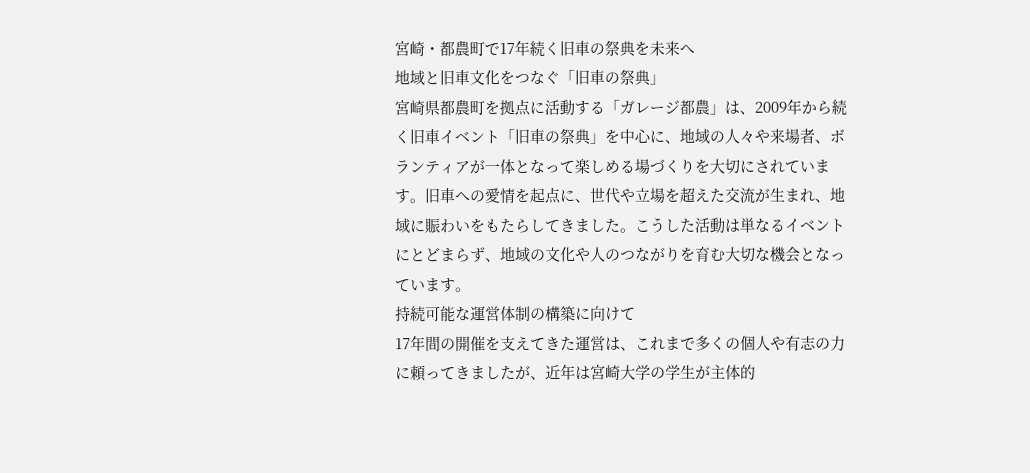宮崎・都農町で17年続く旧車の祭典を未来へ
地域と旧車文化をつなぐ「旧車の祭典」
宮崎県都農町を拠点に活動する「ガレージ都農」は、2009年から続く旧車イベント「旧車の祭典」を中心に、地域の人々や来場者、ボランティアが一体となって楽しめる場づくりを大切にされています。旧車への愛情を起点に、世代や立場を超えた交流が生まれ、地域に賑わいをもたらしてきました。こうした活動は単なるイベントにとどまらず、地域の文化や人のつながりを育む大切な機会となっています。
持続可能な運営体制の構築に向けて
17年間の開催を支えてきた運営は、これまで多くの個人や有志の力に頼ってきましたが、近年は宮崎大学の学生が主体的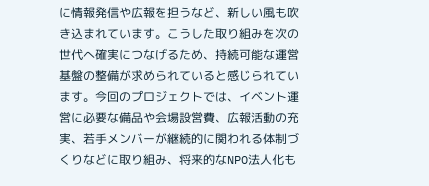に情報発信や広報を担うなど、新しい風も吹き込まれています。こうした取り組みを次の世代へ確実につなげるため、持続可能な運営基盤の整備が求められていると感じられています。今回のプロジェクトでは、イベント運営に必要な備品や会場設営費、広報活動の充実、若手メンバーが継続的に関われる体制づくりなどに取り組み、将来的なNPO法人化も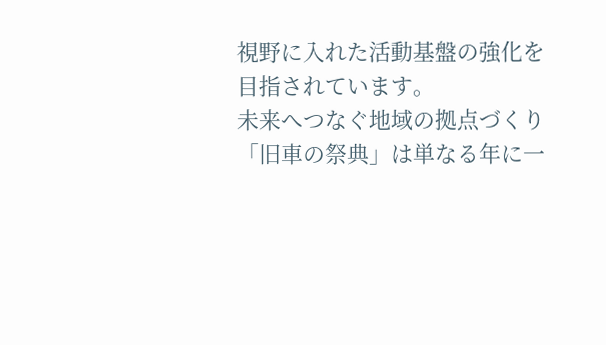視野に入れた活動基盤の強化を目指されています。
未来へつなぐ地域の拠点づくり
「旧車の祭典」は単なる年に一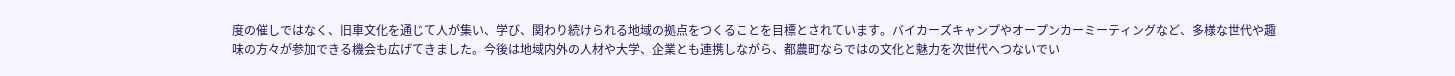度の催しではなく、旧車文化を通じて人が集い、学び、関わり続けられる地域の拠点をつくることを目標とされています。バイカーズキャンプやオープンカーミーティングなど、多様な世代や趣味の方々が参加できる機会も広げてきました。今後は地域内外の人材や大学、企業とも連携しながら、都農町ならではの文化と魅力を次世代へつないでい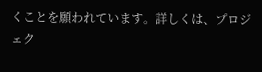くことを願われています。詳しくは、プロジェク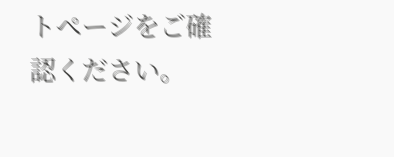トページをご確認ください。